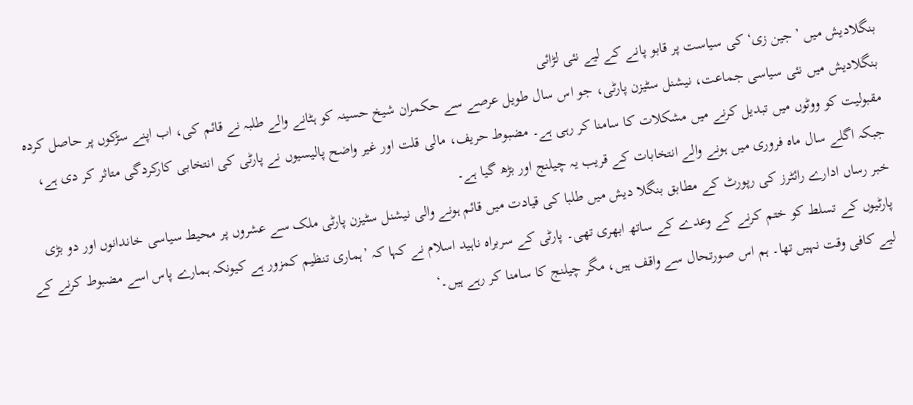بنگلادیش میں ’جین زی‘ کی سیاست پر قابو پانے کے لیے نئی لڑائی
بنگلادیش میں نئی سیاسی جماعت، نیشنل سٹیزن پارٹی، جو اس سال طویل عرصے سے حکمران شیخ حسینہ کو ہٹانے والے طلبہ نے قائم کی، اب اپنے سڑکوں پر حاصل کردہ مقبولیت کو ووٹوں میں تبدیل کرنے میں مشکلات کا سامنا کر رہی ہے۔ مضبوط حریف، مالی قلت اور غیر واضح پالیسیوں نے پارٹی کی انتخابی کارکردگی متاثر کر دی ہے، جبکہ اگلے سال ماہ فروری میں ہونے والے انتخابات کے قریب یہ چیلنج اور بڑھ گیا ہے۔
خبر رساں ادارے رائٹرز کی رپورٹ کے مطابق بنگلا دیش میں طلبا کی قیادت میں قائم ہونے والی نیشنل سٹیزن پارٹی ملک سے عشروں پر محیط سیاسی خاندانوں اور دو بڑی پارٹیوں کے تسلط کو ختم کرنے کے وعدے کے ساتھ ابھری تھی۔ پارٹی کے سربراہ ناہید اسلام نے کہا کہ ’ہماری تنظیم کمزور ہے کیونکہ ہمارے پاس اسے مضبوط کرنے کے لیے کافی وقت نہیں تھا۔ ہم اس صورتحال سے واقف ہیں، مگر چیلنج کا سامنا کر رہے ہیں۔‘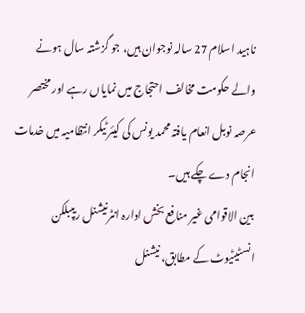ناہید اسلام 27 سالہ نوجوان ہیں، جو گزشتہ سال ہونے والے حکومت مخالف احتجاج میں نمایاں رہے اور مختصر عرصہ نوبل انعام یافتہ محمد یونس کی کیئر ٹیکر انتظامیہ میں خدمات انجام دے چکے ہیں۔
بین الاقوامی غیر منافع بخش ادارہ انٹرنیشنل ریپبلکن انسٹیٹیوٹ کے مطابق، نیشنل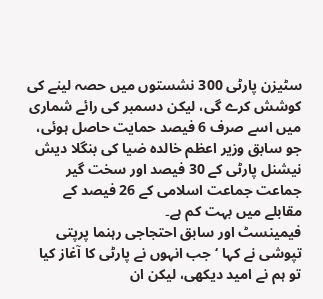سٹیزن پارٹی 300 نشستوں میں حصہ لینے کی کوشش کرے گی، لیکن دسمبر کی رائے شماری میں اسے صرف 6 فیصد حمایت حاصل ہوئی، جو سابق وزیر اعظم خالدہ ضیا کی بنگلا دیش نیشنل پارٹی کے 30 فیصد اور سخت گیر جماعت جماعت اسلامی کے 26 فیصد کے مقابلے میں بہت کم ہے۔
فیمینسٹ اور سابق احتجاجی رہنما پرپتی تپوشی نے کہا ‘جب انہوں نے پارٹی کا آغاز کیا تو ہم نے امید دیکھی، لیکن ان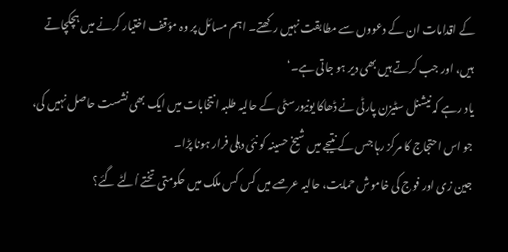کے اقدامات ان کے دعووں سے مطابقت نہیں رکھتے۔ اہم مسائل پر وہ مؤقف اختیار کرنے میں ہچکچاتے ہیں، اور جب کرتے ہیں بھی دیر ہو جاتی ہے۔‘
یاد رہے کہ نیشنل سٹیزن پارٹی نے ڈھاکا یونیورسٹی کے حالیہ طلبہ انتخابات میں ایک بھی نشست حاصل نہیں کی، جو اس احتجاج کا مرکز رہا جس کے نتیجے میں شیخ حسینہ کو نئی دہلی فرار ہونا پڑا۔
جین زی اور فوج کی خاموش حمایت، حالیہ عرصے میں کس کس ملک میں حکومتی تختے اُلٹے گئے؟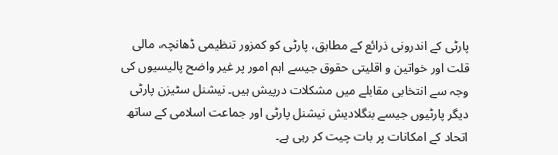پارٹی کے اندرونی ذرائع کے مطابق، پارٹی کو کمزور تنظیمی ڈھانچہ، مالی قلت اور خواتین و اقلیتی حقوق جیسے اہم امور پر غیر واضح پالیسیوں کی وجہ سے انتخابی مقابلے میں مشکلات درپیش ہیں۔ نیشنل سٹیزن پارٹی دیگر پارٹیوں جیسے بنگلادیش نیشنل پارٹی اور جماعت اسلامی کے ساتھ اتحاد کے امکانات پر بات چیت کر رہی ہے۔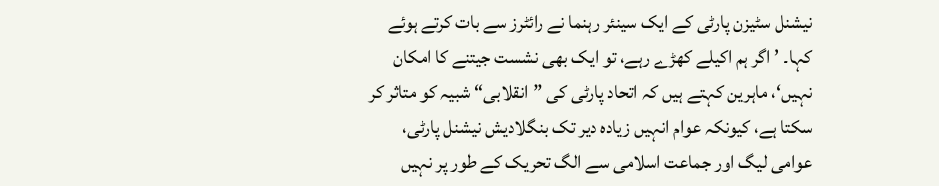نیشنل سٹیزن پارٹی کے ایک سینئر رہنما نے رائٹرز سے بات کرتے ہوئے کہا۔ ’اگر ہم اکیلے کھڑے رہے، تو ایک بھی نشست جیتنے کا امکان نہیں‘، ماہرین کہتے ہیں کہ اتحاد پارٹی کی ”انقلابی“ شبیہ کو متاثر کر سکتا ہے، کیونکہ عوام انہیں زیادہ دیر تک بنگلادیش نیشنل پارٹی، عوامی لیگ اور جماعت اسلامی سے الگ تحریک کے طور پر نہیں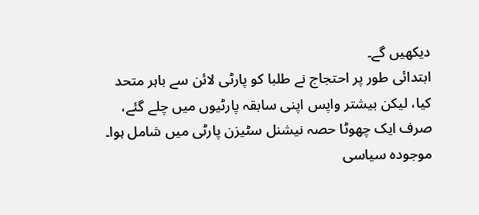دیکھیں گے۔
ابتدائی طور پر احتجاج نے طلبا کو پارٹی لائن سے باہر متحد کیا، لیکن بیشتر واپس اپنی سابقہ پارٹیوں میں چلے گئے، صرف ایک چھوٹا حصہ نیشنل سٹیزن پارٹی میں شامل ہوا۔ موجودہ سیاسی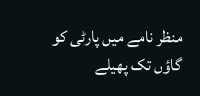منظر نامے میں پارٹی کو گاؤں تک پھیلے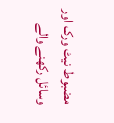مضبوط نیٹ ورک اور وسائل رکھنے والے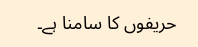حریفوں کا سامنا ہے۔